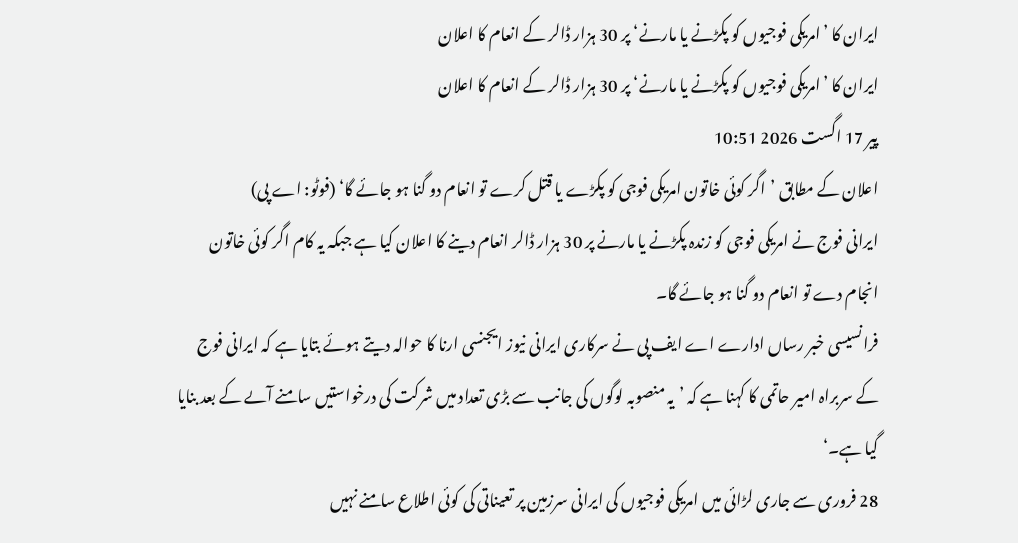ایران کا ’امریکی فوجیوں کو پکڑنے یا مارنے‘ پر 30 ہزار ڈالر کے انعام کا اعلان
ایران کا ’امریکی فوجیوں کو پکڑنے یا مارنے‘ پر 30 ہزار ڈالر کے انعام کا اعلان
پیر 17 اگست 2026 10:51
اعلان کے مطابق ’اگر کوئی خاتون امریکی فوجی کو پکڑے یا قتل کرے تو انعام دو گنا ہو جائے گا‘ (فوٹو: اے پی)
ایرانی فوج نے امریکی فوجی کو زندہ پکڑنے یا مارنے پر 30 ہزار ڈالر انعام دینے کا اعلان کیا ہے جبکہ یہ کام اگر کوئی خاتون انجام دے تو انعام دو گنا ہو جائے گا۔
فرانسیسی خبر رساں ادارے اے ایف پی نے سرکاری ایرانی نیوز ایجنسی ارنا کا حوالہ دیتے ہوئے بتایا ہے کہ ایرانی فوج کے سربراہ امیر حاتمی کا کہنا ہے کہ ’یہ منصوبہ لوگوں کی جانب سے بڑی تعداد میں شرکت کی درخواستیں سامنے آںے کے بعد بنایا گیا ہے۔‘
28 فروری سے جاری لڑائی میں امریکی فوجیوں کی ایرانی سرزمین پر تعیناتی کی کوئی اطلاع سامنے نہیں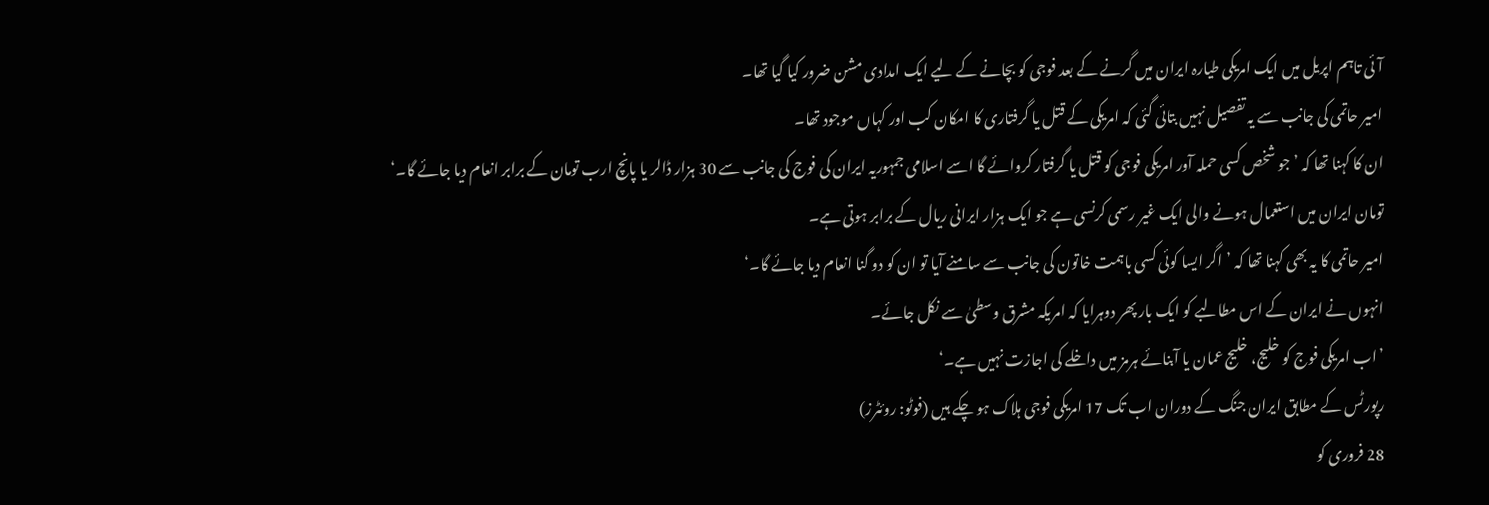آئی تاہم اپریل میں ایک امریکی طیارہ ایران میں گرنے کے بعد فوجی کو بچانے کے لیے ایک امدادی مشن ضرور کیا گیا تھا۔
امیر حاتمی کی جانب سے یہ تفصیل نہیں بتائی گئی کہ امریکی کے قتل یا گرفتاری کا امکان کب اور کہاں موجود تھا۔
ان کا کہنا تھا کہ ’جو شخص کسی حملہ آور امریکی فوجی کو قتل یا گرفتار کروائے گا اسے اسلامی جمہوریہ ایران کی فوج کی جانب سے 30 ہزار ڈالر یا پانچ ارب تومان کے برابر انعام دیا جائے گا۔‘
تومان ایران میں استعمال ہونے والی ایک غیر رسمی کرنسی ہے جو ایک ہزار ایرانی ریال کے برابر ہوتی ہے۔
امیر حاتمی کا یہ بھی کہنا تھا کہ ’اگر ایسا کوئی کسی باہمت خاتون کی جانب سے سامنے آیا تو ان کو دو گنا انعام دیا جائے گا۔‘
انہوں نے ایران کے اس مطالبے کو ایک بار پھر دوہرایا کہ امریکہ مشرق وسطیٰ سے نکل جائے۔
’اب امریکی فوج کو خلیج، خلیج عمان یا آبنائے ہرمز میں داخلے کی اجازت نہیں ہے۔‘
رپورٹس کے مطابق ایران جنگ کے دوران اب تک 17 امریکی فوجی ہلاک ہو چکے ہیں (فوٹو: روئٹرز)
28 فروری کو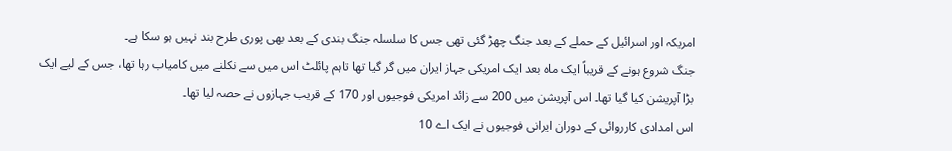امریکہ اور اسرائیل کے حملے کے بعد جنگ چھڑ گئی تھی جس کا سلسلہ جنگ بندی کے بعد بھی پوری طرح بند نہیں ہو سکا ہے۔
جنگ شروع ہونے کے قریباً ایک ماہ بعد ایک امریکی جہاز ایران میں گر گیا تھا تاہم پائلٹ اس میں سے نکلنے میں کامیاب رہا تھا، جس کے لیے ایک بڑا آپریشن کیا گیا تھا۔ اس آپریشن میں 200 سے زائد امریکی فوجیوں اور 170 کے قریب جہازوں نے حصہ لیا تھا۔
اس امدادی کارروائی کے دوران ایرانی فوجیوں نے ایک اے 10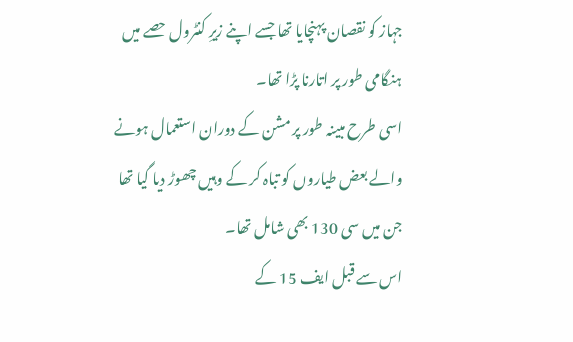جہاز کو نقصان پہنچایا تھا جسے اپنے زیرِ کنٹرول حصے میں ہنگامی طور پر اتارنا پڑا تھا۔
اسی طرح مبینہ طور پر مشن کے دوران استعمال ہونے والے بعض طیاروں کو تباہ کر کے وہیں چھوڑ دیا گیا تھا جن میں سی 130 بھی شامل تھا۔
اس سے قبل ایف 15 کے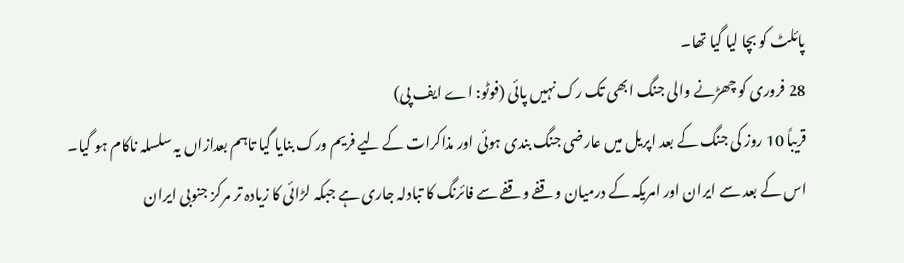پائلٹ کو بچا لیا گیا تھا۔
28 فروری کو چھڑنے والی جنگ ابھی تک رک نہیں پائی (فوٹو: اے ایف پی)
قریباً 10 روز کی جنگ کے بعد اپریل میں عارضی جنگ بندی ہوئی اور مذاکرات کے لیے فریم ورک بنایا گیا تاہم بعدازاں یہ سلسلہ ناکام ہو گیا۔
اس کے بعد سے ایران اور امریکہ کے درمیان وقفے وقفے سے فائرنگ کا تبادلہ جاری ہے جبکہ لڑائی کا زیادہ تر مرکز جنوبی ایران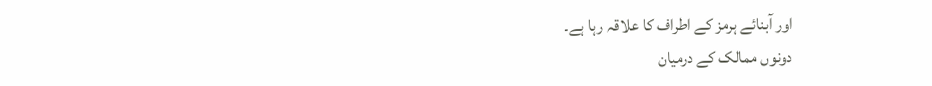اور آبنائے ہرمز کے اطراف کا علاقہ رہا ہے۔
دونوں ممالک کے درمیان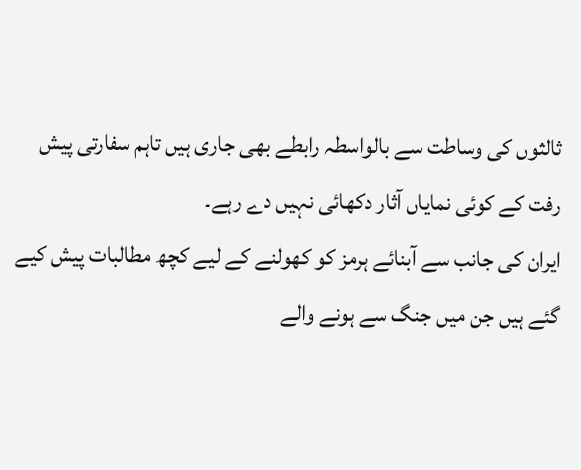ثالثوں کی وساطت سے بالواسطہ رابطے بھی جاری ہیں تاہم سفارتی پیش رفت کے کوئی نمایاں آثار دکھائی نہیں دے رہے۔
ایران کی جانب سے آبنائے ہرمز کو کھولنے کے لیے کچھ مطالبات پیش کیے گئے ہیں جن میں جنگ سے ہونے والے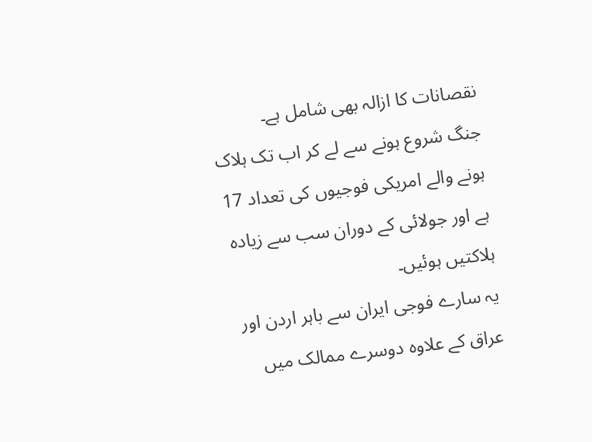نقصانات کا ازالہ بھی شامل ہے۔
جنگ شروع ہونے سے لے کر اب تک ہلاک ہونے والے امریکی فوجیوں کی تعداد 17 ہے اور جولائی کے دوران سب سے زیادہ ہلاکتیں ہوئیں۔
یہ سارے فوجی ایران سے باہر اردن اور عراق کے علاوہ دوسرے ممالک میں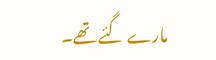مارے گئے تھے۔